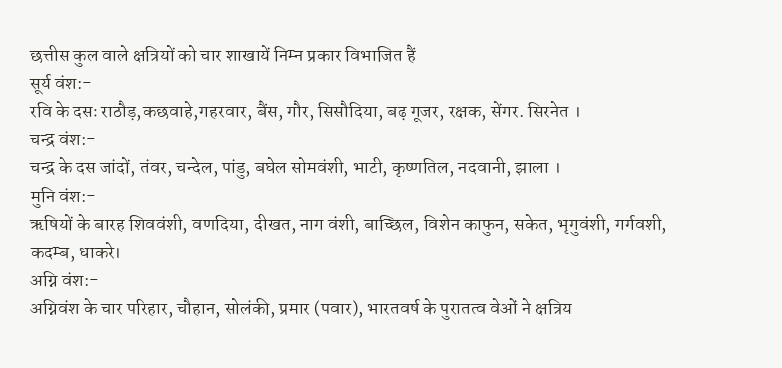छत्तीस कुल वाले क्षत्रियों को चार शाखायें निम्न प्रकार विभाजित हैं
सूर्य वंश:-
रवि के दसः राठौड़,कछवाहे,गहरवार, बैंस, गौर, सिसौदिया, बढ़ गूजर, रक्षक, सेंगर. सिरनेत ।
चन्द्र वंश:-
चन्द्र के दस जांदों, तंवर, चन्देल, पांडु, बघेल सोमवंशी, भाटी, कृष्णतिल, नदवानी, झाला ।
मुनि वंश:-
ऋषियों के बारह शिववंशी, वणदिया, दीखत, नाग वंशी, बाच्छिल, विशेन काफुन, सकेत, भृगुवंशी, गर्गवशी, कदम्ब, धाकरे।
अग्नि वंश:-
अग्निवंश के चार परिहार, चौहान, सोलंकी, प्रमार (पवार), भारतवर्ष के पुरातत्व वेओं ने क्षत्रिय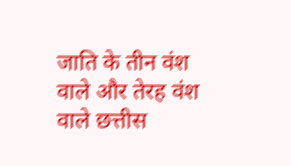जाति के तीन वंश वाले और तेरह वंश वाले छत्तीस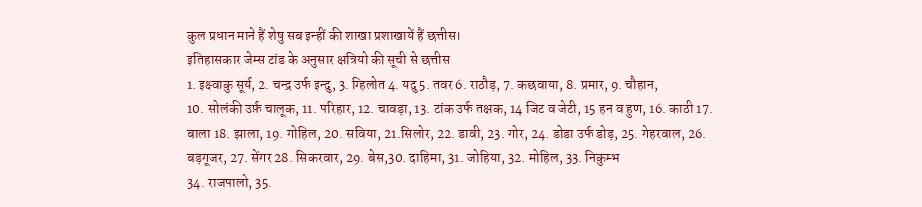कुल प्रधान माने हैं शेषु सब इन्हीं की शाखा प्रशाखायें हैं छत्तीस।
इतिहासकार जेम्स टांड के अनुसार क्षत्रियो की सूची से छत्तीस
1. इक्ष्वाकु सूर्य, 2. चन्द्र उर्फ इन्दु, 3. ग्हिलोत 4. यदु 5. तवर 6. राठौड़, 7. कछवाया, 8. प्रमार, 9. चौहान,
10. सोलंकी उर्फ़ चालूक, 11. परिहार, 12. चावड़ा, 13. टांक उर्फ तक्षक, 14 जिट व जेटी, 15 हन व हुण, 16. काठी 17. बाला 18. झाला, 19. गोहिल, 20. सविया, 21.सिलोर, 22. डावी, 23. गोर, 24. डोडा उर्फ डोड़, 25. गेहरवाल, 26. बड़गूजर, 27. सेंगर 28. सिकरवार, 29. बेस,30. दाहिमा, 31. जोहिया, 32. मोहिल, 33. निकुम्भ
34. राजपालो, 35.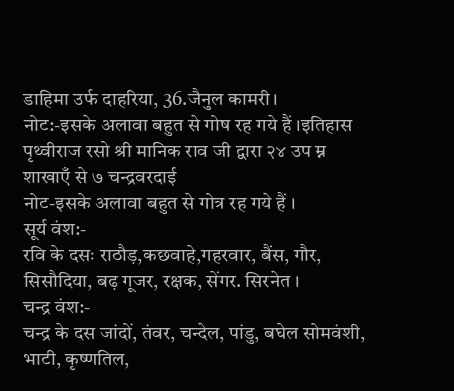डाहिमा उर्फ दाहरिया, 36.जैनुल कामरी।
नोट:-इसके अलावा बहुत से गोष रह गये हैं ।इतिहास पृथ्वीराज रसो श्री मानिक राव जी द्वारा २४ उप म्न शाखाएँ से ७ चन्द्रवरदाई
नोट-इसके अलावा बहुत से गोत्र रह गये हैं ।
सूर्य वंश:-
रवि के दसः राठौड़,कछवाहे,गहरवार, बैंस, गौर, सिसौदिया, बढ़ गूजर, रक्षक, सेंगर. सिरनेत ।
चन्द्र वंश:-
चन्द्र के दस जांदों, तंवर, चन्देल, पांडु, बघेल सोमवंशी, भाटी, कृष्णतिल,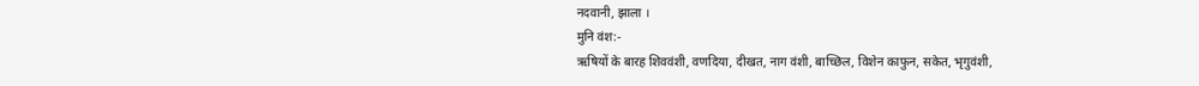नदवानी, झाला ।
मुनि वंश:-
ऋषियों के बारह शिववंशी, वणदिया, दीखत, नाग वंशी, बाच्छिल, विशेन काफुन, सकेत, भृगुवंशी,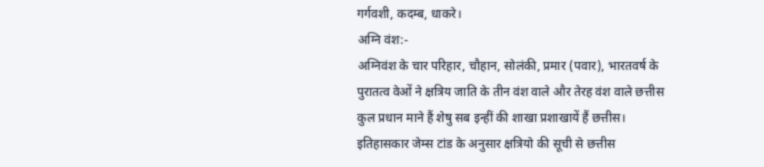गर्गवशी, कदम्ब, धाकरे।
अग्नि वंश:-
अग्निवंश के चार परिहार, चौहान, सोलंकी, प्रमार (पवार), भारतवर्ष के पुरातत्व वेओं ने क्षत्रिय जाति के तीन वंश वाले और तेरह वंश वाले छत्तीस कुल प्रधान माने हैं शेषु सब इन्हीं की शाखा प्रशाखायें हैं छत्तीस।
इतिहासकार जेम्स टांड के अनुसार क्षत्रियो की सूची से छत्तीस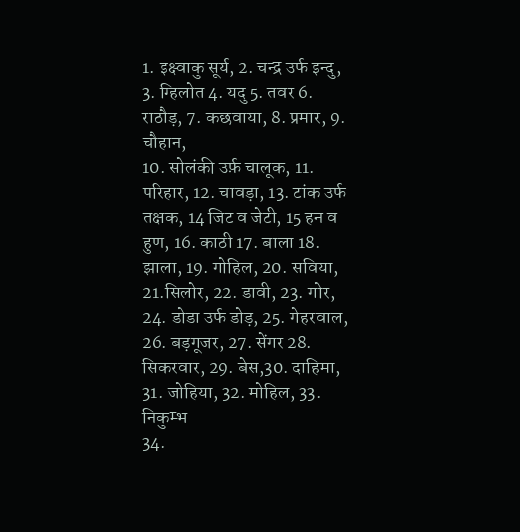1. इक्ष्वाकु सूर्य, 2. चन्द्र उर्फ इन्दु, 3. ग्हिलोत 4. यदु 5. तवर 6. राठौड़, 7. कछवाया, 8. प्रमार, 9. चौहान,
10. सोलंकी उर्फ़ चालूक, 11. परिहार, 12. चावड़ा, 13. टांक उर्फ तक्षक, 14 जिट व जेटी, 15 हन व हुण, 16. काठी 17. बाला 18. झाला, 19. गोहिल, 20. सविया, 21.सिलोर, 22. डावी, 23. गोर, 24. डोडा उर्फ डोड़, 25. गेहरवाल, 26. बड़गूजर, 27. सेंगर 28. सिकरवार, 29. बेस,30. दाहिमा, 31. जोहिया, 32. मोहिल, 33. निकुम्भ
34.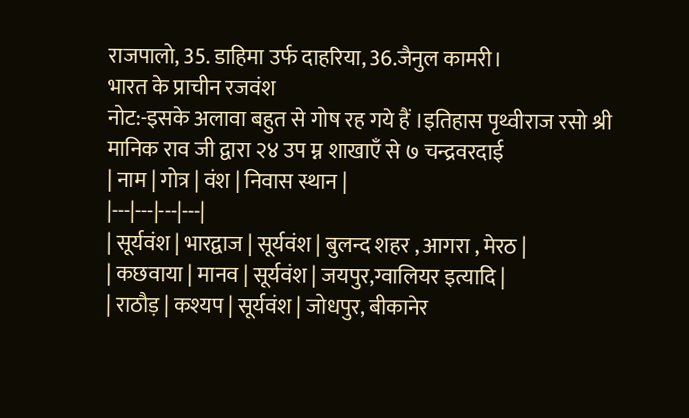राजपालो, 35. डाहिमा उर्फ दाहरिया, 36.जैनुल कामरी।
भारत के प्राचीन रजवंश
नोट:-इसके अलावा बहुत से गोष रह गये हैं ।इतिहास पृथ्वीराज रसो श्री मानिक राव जी द्वारा २४ उप म्न शाखाएँ से ७ चन्द्रवरदाई
| नाम | गोत्र | वंश | निवास स्थान |
|---|---|---|---|
| सूर्यवंश | भारद्वाज | सूर्यवंश | बुलन्द शहर , आगरा , मेरठ |
| कछवाया | मानव | सूर्यवंश | जयपुर,ग्वालियर इत्यादि |
| राठौड़ | कश्यप | सूर्यवंश | जोधपुर, बीकानेर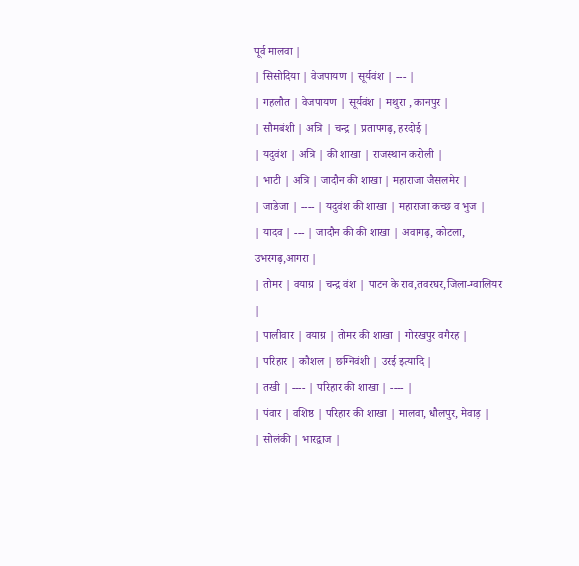पूर्व मालवा |
| सिसोदिया | वेजपायण | सूर्यवंश | --- |
| गहलौत | वेजपायण | सूर्यवंश | मथुरा , कानपुर |
| सौमबंशी | अत्रि | चन्द्र | प्रतापगढ़, हरदोई |
| यदुवंश | अत्रि | की शाखा | राजस्थान करोली |
| भाटी | अत्रि | जादौन की शाखा | महाराजा जैसलमेर |
| जाडेजा | ---- | यदुवंश की शाखा | महाराजा कच्छ व भुज |
| यादव | --- | जादौन की की शाखा | अवागढ़, कोटला, उभरगढ़,आगरा |
| तोमर | वयाग्र | चन्द्र वंश | पाटन के राव,तवरघर,जिला-ग्वालियर |
| पालीवार | वयाग्र | तोमर की शाखा | गोरखपुर वगैरह |
| परिहार | कौशल | छग्निवंशी | उरई इत्यादि |
| तखी | ---- | परिहार की शाखा | ---- |
| पंवार | वशिष्ठ | परिहार की शाखा | मालवा, धौलपुर, मेवाड़ |
| सोलंकी | भारद्वाज |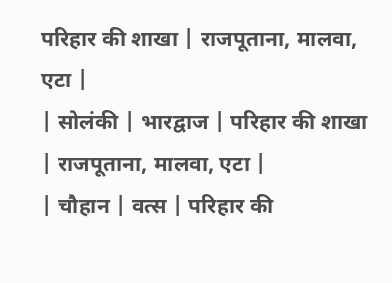परिहार की शाखा | राजपूताना, मालवा, एटा |
| सोलंकी | भारद्वाज | परिहार की शाखा | राजपूताना, मालवा, एटा |
| चौहान | वत्स | परिहार की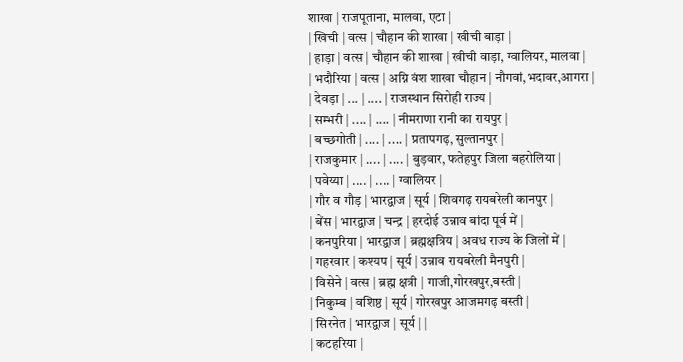शाखा | राजपूताना, मालवा, एटा |
| खिची | वत्स | चौहान की शाखा | खीची बाड़ा |
| हाड़ा | वत्स | चौहान की शाखा | खीची वाड़ा, ग्वालियर, मालवा |
| भदौरिया | वत्स | अग्नि वंश शाखा चौहान | नौगवां,भदावर,आगरा |
| देवड़ा | ... | .... | राजस्थान सिरोही राज्य |
| सम्भरी | .... | .... | नीमराणा रानी का रायपुर |
| बच्छगोती | .... | .... | प्रतापगढ़, सुल्तानपुर |
| राजकुमार | .... | .... | बुड़वार, फतेहपुर जिला बहरोलिया |
| पवेय्या | .... | .... | ग्वालियर |
| गौर व गौड़ | भारद्वाज | सूर्य | शिवगढ़ रायबरेली कानपुर |
| बेंस | भारद्वाज | चन्द्र | हरदोई उन्नाव बांदा पूर्व में |
| कनपुरिया | भारद्वाज | ब्रह्मक्षत्रिय | अवध राज्य के जिलों में |
| गहरवार | कश्यप | सूर्य | उन्नाव रायबरेली मैनपुरी |
| विसेने | वत्स | ब्रह्म क्षत्री | गाजी,गोरखपुर,बस्ती |
| निकुम्ब | वशिष्ठ | सूर्य | गोरखपुर आजमगढ़ बस्ती |
| सिरनेत | भारद्वाज | सूर्य | |
| कटहरिया |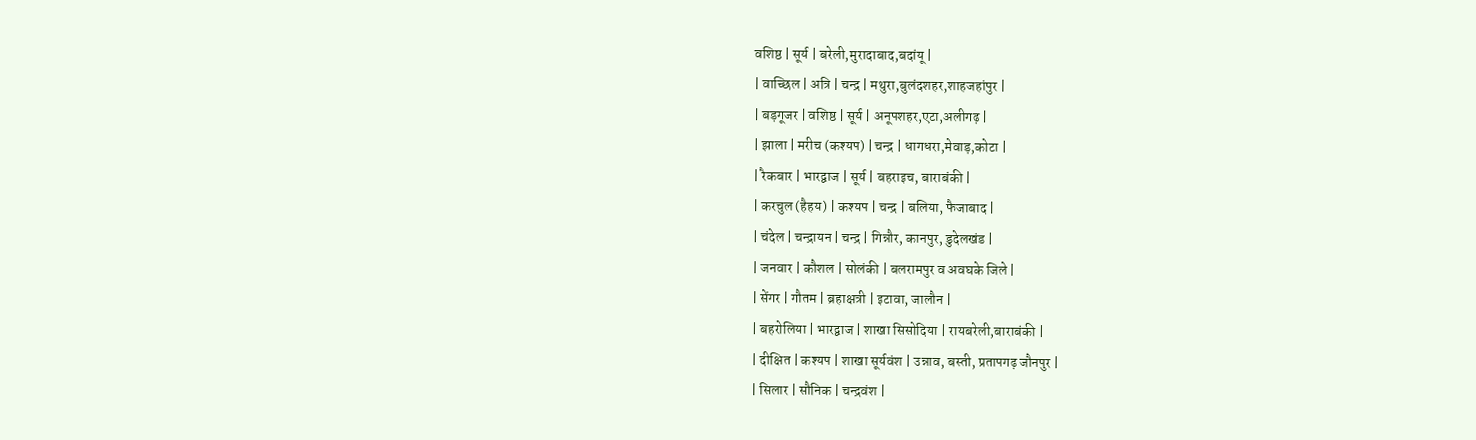वशिष्ठ | सूर्य | बरेली,मुरादाबाद,बदांयू |
| वाच्छिल | अत्रि | चन्द्र | मथुरा,बुलंदशहर,शाहजहांपुर |
| बड़गूजर | वशिष्ठ | सूर्य | अनूपशहर,एटा,अलीगढ़ |
| झाला | मरीच (कश्यप) | चन्द्र | धागधरा,मेवाड़,कोटा |
| रैकबार | भारद्वाज | सूर्य | बहराइच, बाराबंकी |
| करचुल (हैहय) | कश्यप | चन्द्र | बलिया, फैजाबाद |
| चंदेल | चन्द्रायन | चन्द्र | गिन्नौर, कानपुर, डुदेलखंड |
| जनवार | कौशल | सोलंकी | बलरामपुर व अवघके जिले |
| सेंगर | गौतम | ब्रहाक्षत्री | इटावा, जालौन |
| बहरोलिया | भारद्वाज | शाखा सिसोदिया | रायबरेली,बाराबंकी |
| दीक्षित | कश्यप | शाखा सूर्यवंश | उन्नाव, बस्ती, प्रतापगढ़ जौनपुर |
| सिलार | सौनिक | चन्द्रवंश |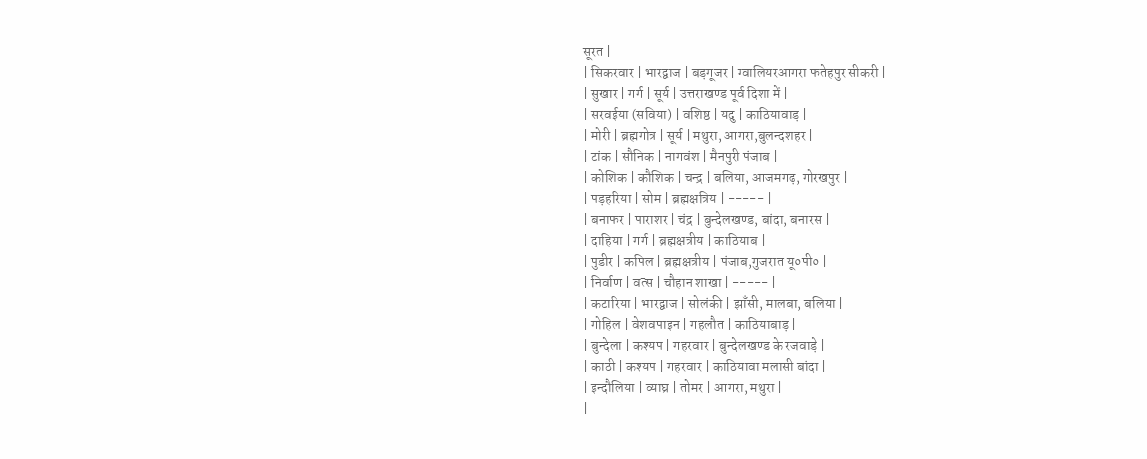सूरत |
| सिकरवार | भारद्वाज | बड़गूजर | ग्वालियरआगरा फतेहपुर सीकरी |
| सुखार | गर्ग | सूर्य | उत्तराखण्ड पूर्व दिशा में |
| सरवईया (सविया) | वशिष्ठ | यदु | काठियावाड़ |
| मोरी | ब्रह्मगोत्र | सूर्य | मथुरा, आगरा,बुलन्दशहर |
| टांक | सौनिक | नागवंश | मैनपुरी पंजाब |
| कोशिक | कौशिक | चन्द्र | बलिया, आजमगढ़, गोरखपुर |
| पड़हरिया | सोम | ब्रह्मक्षत्रिय | ----- |
| बनाफर | पाराशर | चंद्र | बुन्देलखण्ड, बांदा, बनारस |
| दाहिया | गर्ग | ब्रह्मक्षत्रीय | काठियाब |
| पुडीर | कपिल | ब्रह्मक्षत्रीय | पंजाब,गुजरात यू०पी० |
| निर्वाण | वत्स | चौहान शाखा | ----- |
| कटारिया | भारद्वाज | सोलंकी | झाँसी, मालबा, बलिया |
| गोहिल | वेशवपाइन | गहलौत | काठियाबाड़ |
| बुन्देला | कश्यप | गहरवार | बुन्देलखण्ड के रजवाड़े |
| काठी | कश्यप | गहरवार | काठियावा मलासी बांदा |
| इन्दौलिया | व्याघ्र | तोमर | आगरा, मथुरा |
|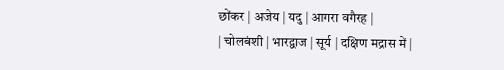छोंकर | अजेय | यदु | आगरा वगैरह |
| चोलबंशी | भारद्वाज | सूर्य | दक्षिण मद्रास में |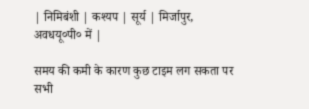| निमिबंशी | कश्यप | सूर्य | मिर्जापुर, अवधयू०पी० में |

समय की कमी के कारण कुछ टाइम लग सकता पर सभी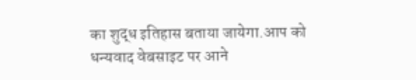का शुद्ध इतिहास बताया जायेगा.आप को धन्यवाद वेबसाइट पर आने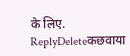के लिए.
ReplyDeleteकछवाया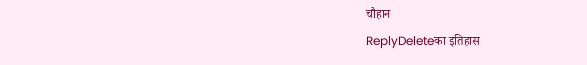चौहान
ReplyDeleteका इतिहास